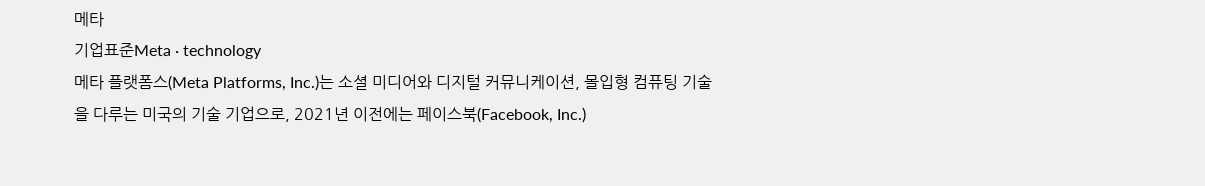메타
기업표준Meta · technology
메타 플랫폼스(Meta Platforms, Inc.)는 소셜 미디어와 디지털 커뮤니케이션, 몰입형 컴퓨팅 기술을 다루는 미국의 기술 기업으로, 2021년 이전에는 페이스북(Facebook, Inc.)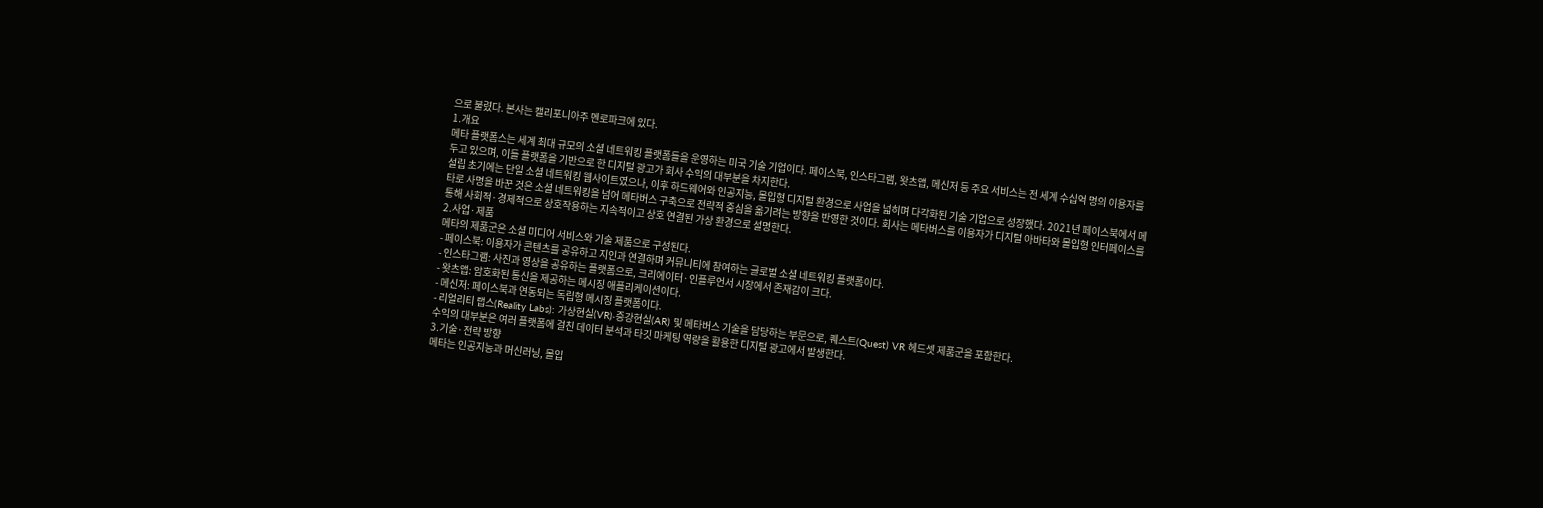으로 불렸다. 본사는 캘리포니아주 멘로파크에 있다.
1.개요
메타 플랫폼스는 세계 최대 규모의 소셜 네트워킹 플랫폼들을 운영하는 미국 기술 기업이다. 페이스북, 인스타그램, 왓츠앱, 메신저 등 주요 서비스는 전 세계 수십억 명의 이용자를 두고 있으며, 이들 플랫폼을 기반으로 한 디지털 광고가 회사 수익의 대부분을 차지한다.
설립 초기에는 단일 소셜 네트워킹 웹사이트였으나, 이후 하드웨어와 인공지능, 몰입형 디지털 환경으로 사업을 넓히며 다각화된 기술 기업으로 성장했다. 2021년 페이스북에서 메타로 사명을 바꾼 것은 소셜 네트워킹을 넘어 메타버스 구축으로 전략적 중심을 옮기려는 방향을 반영한 것이다. 회사는 메타버스를 이용자가 디지털 아바타와 몰입형 인터페이스를 통해 사회적·경제적으로 상호작용하는 지속적이고 상호 연결된 가상 환경으로 설명한다.
2.사업·제품
메타의 제품군은 소셜 미디어 서비스와 기술 제품으로 구성된다.
- 페이스북: 이용자가 콘텐츠를 공유하고 지인과 연결하며 커뮤니티에 참여하는 글로벌 소셜 네트워킹 플랫폼이다.
- 인스타그램: 사진과 영상을 공유하는 플랫폼으로, 크리에이터·인플루언서 시장에서 존재감이 크다.
- 왓츠앱: 암호화된 통신을 제공하는 메시징 애플리케이션이다.
- 메신저: 페이스북과 연동되는 독립형 메시징 플랫폼이다.
- 리얼리티 랩스(Reality Labs): 가상현실(VR)·증강현실(AR) 및 메타버스 기술을 담당하는 부문으로, 퀘스트(Quest) VR 헤드셋 제품군을 포함한다.
수익의 대부분은 여러 플랫폼에 걸친 데이터 분석과 타깃 마케팅 역량을 활용한 디지털 광고에서 발생한다.
3.기술·전략 방향
메타는 인공지능과 머신러닝, 몰입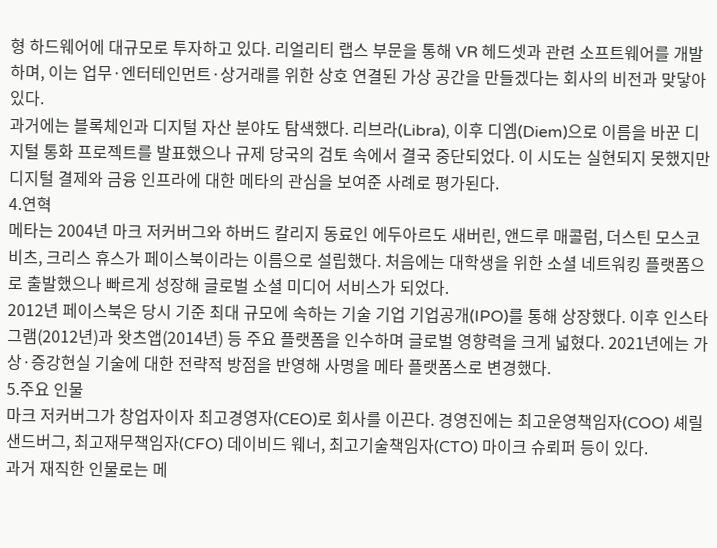형 하드웨어에 대규모로 투자하고 있다. 리얼리티 랩스 부문을 통해 VR 헤드셋과 관련 소프트웨어를 개발하며, 이는 업무·엔터테인먼트·상거래를 위한 상호 연결된 가상 공간을 만들겠다는 회사의 비전과 맞닿아 있다.
과거에는 블록체인과 디지털 자산 분야도 탐색했다. 리브라(Libra), 이후 디엠(Diem)으로 이름을 바꾼 디지털 통화 프로젝트를 발표했으나 규제 당국의 검토 속에서 결국 중단되었다. 이 시도는 실현되지 못했지만 디지털 결제와 금융 인프라에 대한 메타의 관심을 보여준 사례로 평가된다.
4.연혁
메타는 2004년 마크 저커버그와 하버드 칼리지 동료인 에두아르도 새버린, 앤드루 매콜럼, 더스틴 모스코비츠, 크리스 휴스가 페이스북이라는 이름으로 설립했다. 처음에는 대학생을 위한 소셜 네트워킹 플랫폼으로 출발했으나 빠르게 성장해 글로벌 소셜 미디어 서비스가 되었다.
2012년 페이스북은 당시 기준 최대 규모에 속하는 기술 기업 기업공개(IPO)를 통해 상장했다. 이후 인스타그램(2012년)과 왓츠앱(2014년) 등 주요 플랫폼을 인수하며 글로벌 영향력을 크게 넓혔다. 2021년에는 가상·증강현실 기술에 대한 전략적 방점을 반영해 사명을 메타 플랫폼스로 변경했다.
5.주요 인물
마크 저커버그가 창업자이자 최고경영자(CEO)로 회사를 이끈다. 경영진에는 최고운영책임자(COO) 셰릴 샌드버그, 최고재무책임자(CFO) 데이비드 웨너, 최고기술책임자(CTO) 마이크 슈뢰퍼 등이 있다.
과거 재직한 인물로는 메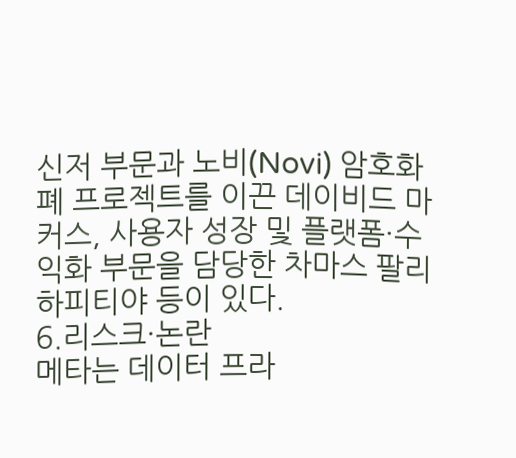신저 부문과 노비(Novi) 암호화폐 프로젝트를 이끈 데이비드 마커스, 사용자 성장 및 플랫폼·수익화 부문을 담당한 차마스 팔리하피티야 등이 있다.
6.리스크·논란
메타는 데이터 프라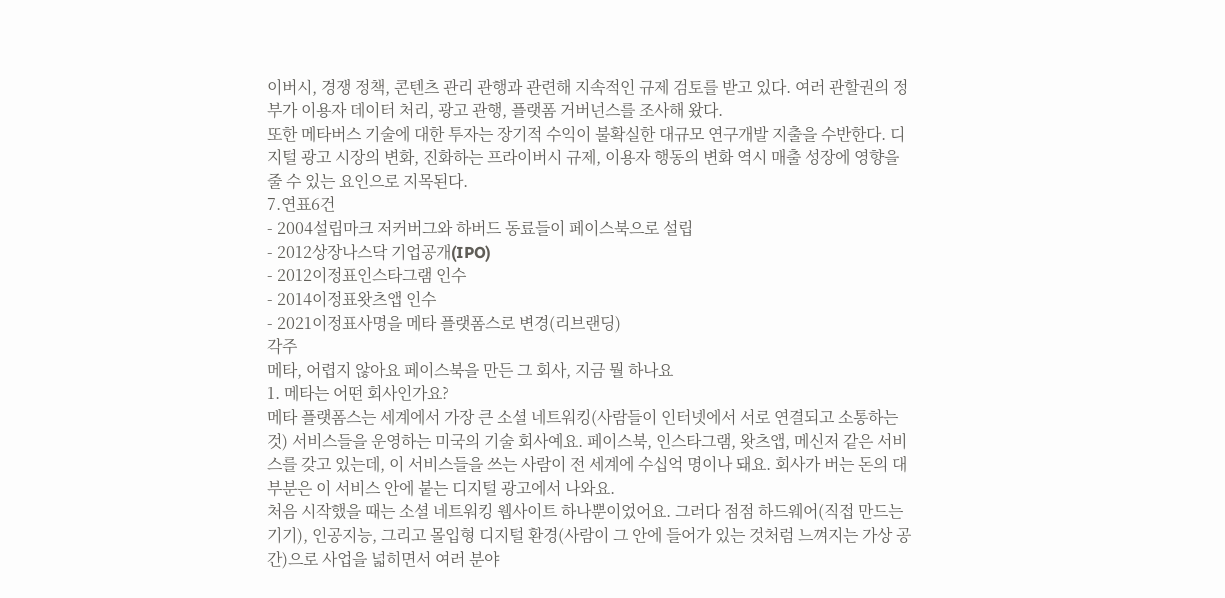이버시, 경쟁 정책, 콘텐츠 관리 관행과 관련해 지속적인 규제 검토를 받고 있다. 여러 관할권의 정부가 이용자 데이터 처리, 광고 관행, 플랫폼 거버넌스를 조사해 왔다.
또한 메타버스 기술에 대한 투자는 장기적 수익이 불확실한 대규모 연구개발 지출을 수반한다. 디지털 광고 시장의 변화, 진화하는 프라이버시 규제, 이용자 행동의 변화 역시 매출 성장에 영향을 줄 수 있는 요인으로 지목된다.
7.연표6건
- 2004설립마크 저커버그와 하버드 동료들이 페이스북으로 설립
- 2012상장나스닥 기업공개(IPO)
- 2012이정표인스타그램 인수
- 2014이정표왓츠앱 인수
- 2021이정표사명을 메타 플랫폼스로 변경(리브랜딩)
각주
메타, 어렵지 않아요 페이스북을 만든 그 회사, 지금 뭘 하나요
1. 메타는 어떤 회사인가요?
메타 플랫폼스는 세계에서 가장 큰 소셜 네트워킹(사람들이 인터넷에서 서로 연결되고 소통하는 것) 서비스들을 운영하는 미국의 기술 회사예요. 페이스북, 인스타그램, 왓츠앱, 메신저 같은 서비스를 갖고 있는데, 이 서비스들을 쓰는 사람이 전 세계에 수십억 명이나 돼요. 회사가 버는 돈의 대부분은 이 서비스 안에 붙는 디지털 광고에서 나와요.
처음 시작했을 때는 소셜 네트워킹 웹사이트 하나뿐이었어요. 그러다 점점 하드웨어(직접 만드는 기기), 인공지능, 그리고 몰입형 디지털 환경(사람이 그 안에 들어가 있는 것처럼 느껴지는 가상 공간)으로 사업을 넓히면서 여러 분야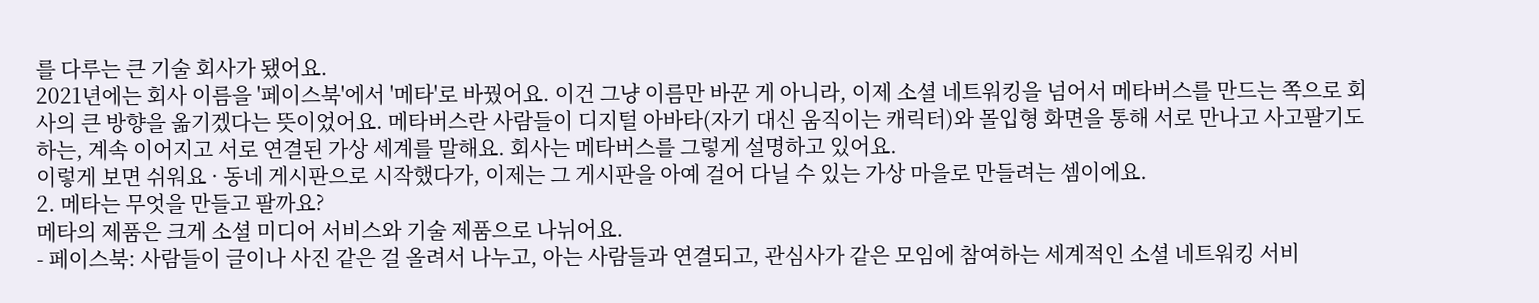를 다루는 큰 기술 회사가 됐어요.
2021년에는 회사 이름을 '페이스북'에서 '메타'로 바꿨어요. 이건 그냥 이름만 바꾼 게 아니라, 이제 소셜 네트워킹을 넘어서 메타버스를 만드는 쪽으로 회사의 큰 방향을 옮기겠다는 뜻이었어요. 메타버스란 사람들이 디지털 아바타(자기 대신 움직이는 캐릭터)와 몰입형 화면을 통해 서로 만나고 사고팔기도 하는, 계속 이어지고 서로 연결된 가상 세계를 말해요. 회사는 메타버스를 그렇게 설명하고 있어요.
이렇게 보면 쉬워요 · 동네 게시판으로 시작했다가, 이제는 그 게시판을 아예 걸어 다닐 수 있는 가상 마을로 만들려는 셈이에요.
2. 메타는 무엇을 만들고 팔까요?
메타의 제품은 크게 소셜 미디어 서비스와 기술 제품으로 나뉘어요.
- 페이스북: 사람들이 글이나 사진 같은 걸 올려서 나누고, 아는 사람들과 연결되고, 관심사가 같은 모임에 참여하는 세계적인 소셜 네트워킹 서비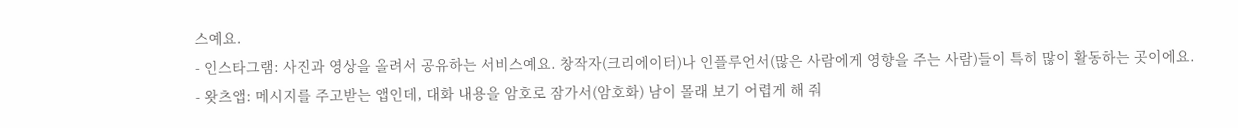스예요.
- 인스타그램: 사진과 영상을 올려서 공유하는 서비스예요. 창작자(크리에이터)나 인플루언서(많은 사람에게 영향을 주는 사람)들이 특히 많이 활동하는 곳이에요.
- 왓츠앱: 메시지를 주고받는 앱인데, 대화 내용을 암호로 잠가서(암호화) 남이 몰래 보기 어렵게 해 줘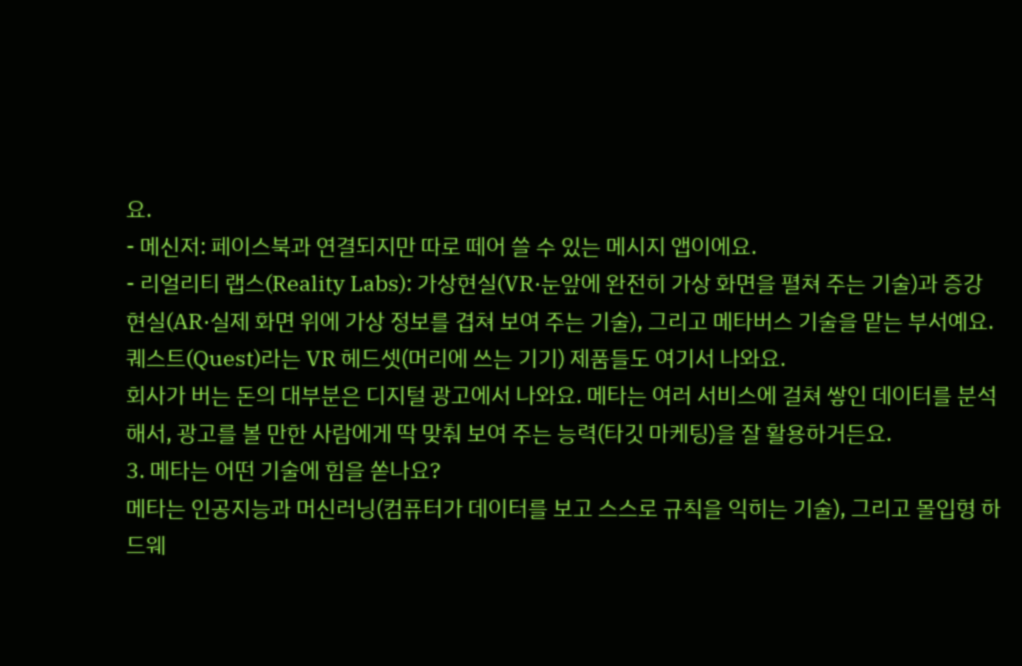요.
- 메신저: 페이스북과 연결되지만 따로 떼어 쓸 수 있는 메시지 앱이에요.
- 리얼리티 랩스(Reality Labs): 가상현실(VR·눈앞에 완전히 가상 화면을 펼쳐 주는 기술)과 증강현실(AR·실제 화면 위에 가상 정보를 겹쳐 보여 주는 기술), 그리고 메타버스 기술을 맡는 부서예요. 퀘스트(Quest)라는 VR 헤드셋(머리에 쓰는 기기) 제품들도 여기서 나와요.
회사가 버는 돈의 대부분은 디지털 광고에서 나와요. 메타는 여러 서비스에 걸쳐 쌓인 데이터를 분석해서, 광고를 볼 만한 사람에게 딱 맞춰 보여 주는 능력(타깃 마케팅)을 잘 활용하거든요.
3. 메타는 어떤 기술에 힘을 쏟나요?
메타는 인공지능과 머신러닝(컴퓨터가 데이터를 보고 스스로 규칙을 익히는 기술), 그리고 몰입형 하드웨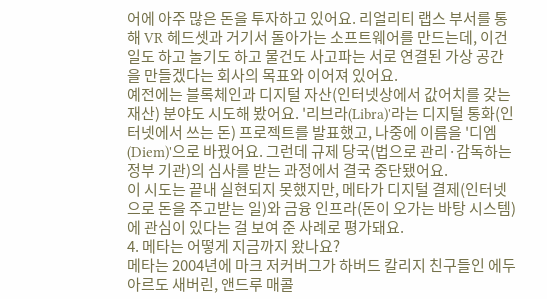어에 아주 많은 돈을 투자하고 있어요. 리얼리티 랩스 부서를 통해 VR 헤드셋과 거기서 돌아가는 소프트웨어를 만드는데, 이건 일도 하고 놀기도 하고 물건도 사고파는 서로 연결된 가상 공간을 만들겠다는 회사의 목표와 이어져 있어요.
예전에는 블록체인과 디지털 자산(인터넷상에서 값어치를 갖는 재산) 분야도 시도해 봤어요. '리브라(Libra)'라는 디지털 통화(인터넷에서 쓰는 돈) 프로젝트를 발표했고, 나중에 이름을 '디엠(Diem)'으로 바꿨어요. 그런데 규제 당국(법으로 관리·감독하는 정부 기관)의 심사를 받는 과정에서 결국 중단됐어요.
이 시도는 끝내 실현되지 못했지만, 메타가 디지털 결제(인터넷으로 돈을 주고받는 일)와 금융 인프라(돈이 오가는 바탕 시스템)에 관심이 있다는 걸 보여 준 사례로 평가돼요.
4. 메타는 어떻게 지금까지 왔나요?
메타는 2004년에 마크 저커버그가 하버드 칼리지 친구들인 에두아르도 새버린, 앤드루 매콜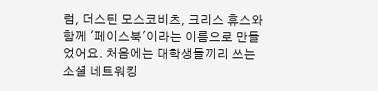럼, 더스틴 모스코비츠, 크리스 휴스와 함께 '페이스북'이라는 이름으로 만들었어요. 처음에는 대학생들끼리 쓰는 소셜 네트워킹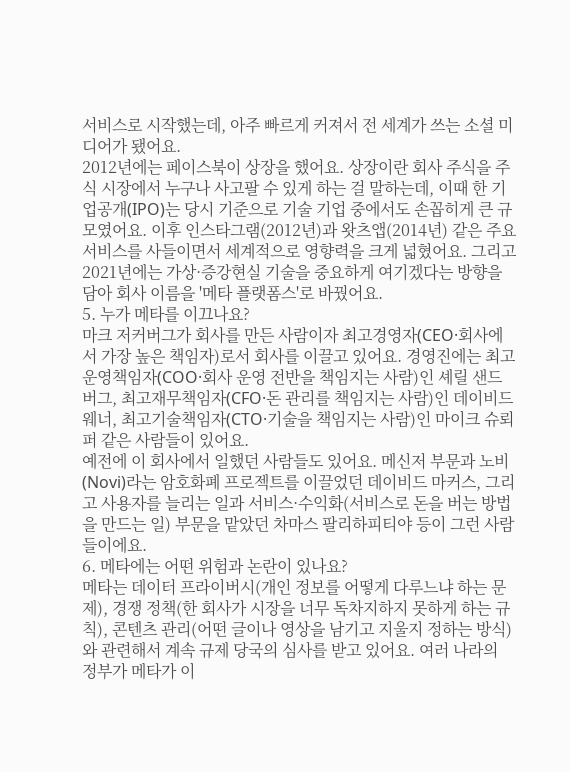서비스로 시작했는데, 아주 빠르게 커져서 전 세계가 쓰는 소셜 미디어가 됐어요.
2012년에는 페이스북이 상장을 했어요. 상장이란 회사 주식을 주식 시장에서 누구나 사고팔 수 있게 하는 걸 말하는데, 이때 한 기업공개(IPO)는 당시 기준으로 기술 기업 중에서도 손꼽히게 큰 규모였어요. 이후 인스타그램(2012년)과 왓츠앱(2014년) 같은 주요 서비스를 사들이면서 세계적으로 영향력을 크게 넓혔어요. 그리고 2021년에는 가상·증강현실 기술을 중요하게 여기겠다는 방향을 담아 회사 이름을 '메타 플랫폼스'로 바꿨어요.
5. 누가 메타를 이끄나요?
마크 저커버그가 회사를 만든 사람이자 최고경영자(CEO·회사에서 가장 높은 책임자)로서 회사를 이끌고 있어요. 경영진에는 최고운영책임자(COO·회사 운영 전반을 책임지는 사람)인 셰릴 샌드버그, 최고재무책임자(CFO·돈 관리를 책임지는 사람)인 데이비드 웨너, 최고기술책임자(CTO·기술을 책임지는 사람)인 마이크 슈뢰퍼 같은 사람들이 있어요.
예전에 이 회사에서 일했던 사람들도 있어요. 메신저 부문과 노비(Novi)라는 암호화폐 프로젝트를 이끌었던 데이비드 마커스, 그리고 사용자를 늘리는 일과 서비스·수익화(서비스로 돈을 버는 방법을 만드는 일) 부문을 맡았던 차마스 팔리하피티야 등이 그런 사람들이에요.
6. 메타에는 어떤 위험과 논란이 있나요?
메타는 데이터 프라이버시(개인 정보를 어떻게 다루느냐 하는 문제), 경쟁 정책(한 회사가 시장을 너무 독차지하지 못하게 하는 규칙), 콘텐츠 관리(어떤 글이나 영상을 남기고 지울지 정하는 방식)와 관련해서 계속 규제 당국의 심사를 받고 있어요. 여러 나라의 정부가 메타가 이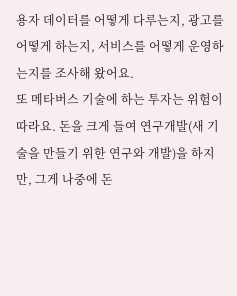용자 데이터를 어떻게 다루는지, 광고를 어떻게 하는지, 서비스를 어떻게 운영하는지를 조사해 왔어요.
또 메타버스 기술에 하는 투자는 위험이 따라요. 돈을 크게 들여 연구개발(새 기술을 만들기 위한 연구와 개발)을 하지만, 그게 나중에 돈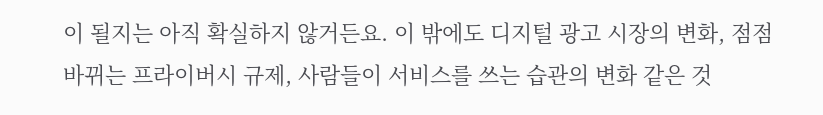이 될지는 아직 확실하지 않거든요. 이 밖에도 디지털 광고 시장의 변화, 점점 바뀌는 프라이버시 규제, 사람들이 서비스를 쓰는 습관의 변화 같은 것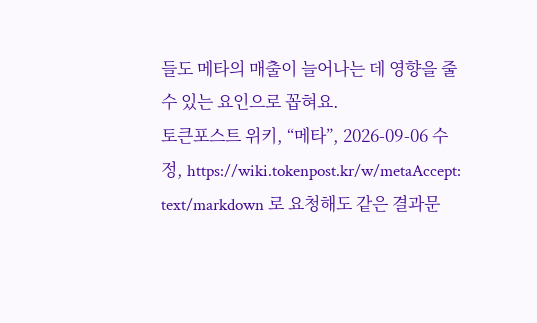들도 메타의 매출이 늘어나는 데 영향을 줄 수 있는 요인으로 꼽혀요.
토큰포스트 위키, “메타”, 2026-09-06 수정, https://wiki.tokenpost.kr/w/metaAccept: text/markdown 로 요청해도 같은 결과문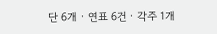단 6개 · 연표 6건 · 각주 1개